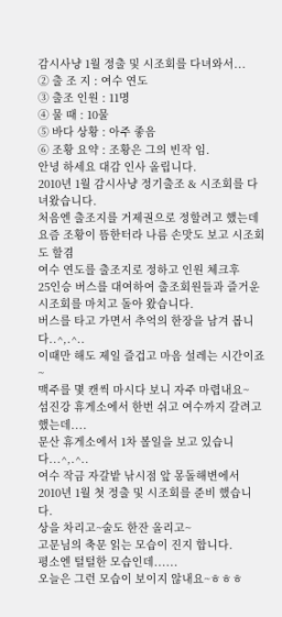감시사냥 1월 정출 및 시조회를 다녀와서...
② 출 조 지 : 여수 연도
③ 출조 인원 : 11명
④ 물 때 : 10물
⑤ 바다 상황 : 아주 좋음
⑥ 조황 요약 : 조황은 그의 빈작 임.
안녕 하세요 대감 인사 올립니다.
2010년 1월 감시사냥 정기출조 & 시조회를 다녀왔습니다.
처음엔 출조지를 거제권으로 정할려고 했는데
요즘 조황이 뜸한터라 나름 손맛도 보고 시조회도 할겸
여수 연도를 출조지로 정하고 인원 체크후
25인승 버스를 대여하여 출조회원들과 즐거운
시조회를 마치고 돌아 왔습니다.
버스를 타고 가면서 추억의 한장을 남겨 봅니다..^,.^..
이때만 해도 제일 즐겁고 마음 설레는 시간이죠~
맥주를 몇 캔씩 마시다 보니 자주 마렵내요~
섬진강 휴게소에서 한번 쉬고 여수까지 갈려고 했는데....
문산 휴게소에서 1차 볼일을 보고 있습니다...^,.^..
여수 작금 자갈밭 낚시점 앞 몽돌해변에서
2010년 1월 첫 정출 및 시조회를 준비 했습니다.
상을 차리고~술도 한잔 올리고~
고문님의 축문 읽는 모습이 진지 합니다.
평소엔 털털한 모습인데......
오늘은 그런 모습이 보이지 않내요~ㅎㅎㅎ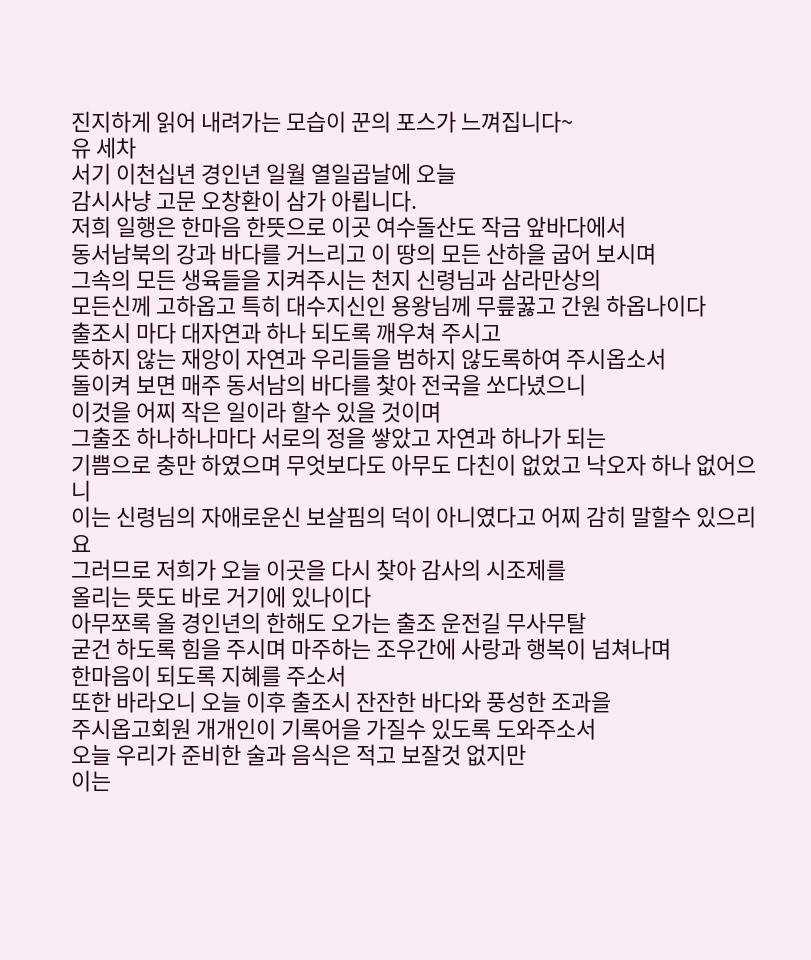진지하게 읽어 내려가는 모습이 꾼의 포스가 느껴집니다~
유 세차
서기 이천십년 경인년 일월 열일곱날에 오늘
감시사냥 고문 오창환이 삼가 아룁니다.
저희 일행은 한마음 한뜻으로 이곳 여수돌산도 작금 앞바다에서
동서남북의 강과 바다를 거느리고 이 땅의 모든 산하을 굽어 보시며
그속의 모든 생육들을 지켜주시는 천지 신령님과 삼라만상의
모든신께 고하옵고 특히 대수지신인 용왕님께 무릎꿇고 간원 하옵나이다
출조시 마다 대자연과 하나 되도록 깨우쳐 주시고
뜻하지 않는 재앙이 자연과 우리들을 범하지 않도록하여 주시옵소서
돌이켜 보면 매주 동서남의 바다를 찿아 전국을 쏘다녔으니
이것을 어찌 작은 일이라 할수 있을 것이며
그출조 하나하나마다 서로의 정을 쌓았고 자연과 하나가 되는
기쁨으로 충만 하였으며 무엇보다도 아무도 다친이 없었고 낙오자 하나 없어으니
이는 신령님의 자애로운신 보살핌의 덕이 아니였다고 어찌 감히 말할수 있으리요
그러므로 저희가 오늘 이곳을 다시 찾아 감사의 시조제를
올리는 뜻도 바로 거기에 있나이다
아무쪼록 올 경인년의 한해도 오가는 출조 운전길 무사무탈
굳건 하도록 힘을 주시며 마주하는 조우간에 사랑과 행복이 넘쳐나며
한마음이 되도록 지혜를 주소서
또한 바라오니 오늘 이후 출조시 잔잔한 바다와 풍성한 조과을
주시옵고회원 개개인이 기록어을 가질수 있도록 도와주소서
오늘 우리가 준비한 술과 음식은 적고 보잘것 없지만
이는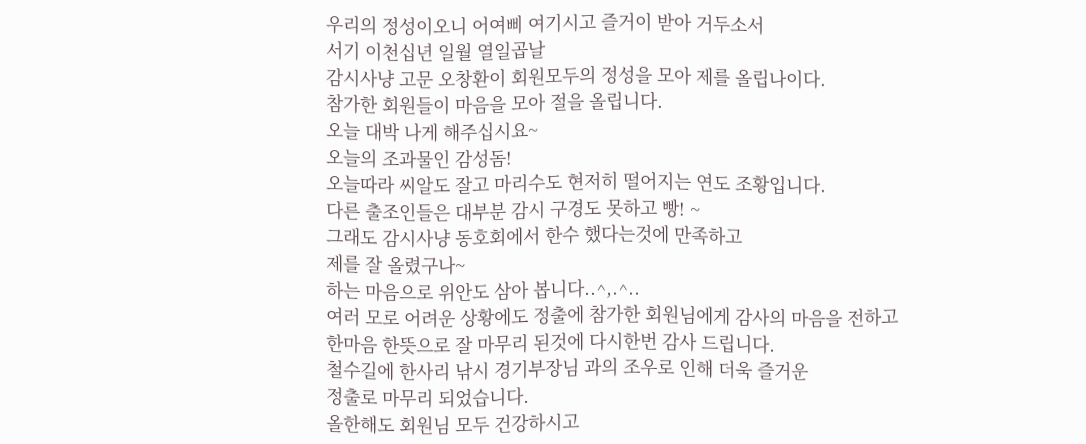우리의 정성이오니 어여삐 여기시고 즐거이 받아 거두소서
서기 이천십년 일월 열일곱날
감시사냥 고문 오창환이 회원모두의 정성을 모아 제를 올립나이다.
참가한 회원들이 마음을 모아 절을 올립니다.
오늘 대박 나게 해주십시요~
오늘의 조과물인 감성돔!
오늘따라 씨알도 잘고 마리수도 현저히 떨어지는 연도 조황입니다.
다른 출조인들은 대부분 감시 구경도 못하고 빵! ~
그래도 감시사냥 동호회에서 한수 했다는것에 만족하고
제를 잘 올렸구나~
하는 마음으로 위안도 삼아 봅니다..^,.^..
여러 모로 어려운 상황에도 정출에 참가한 회원님에게 감사의 마음을 전하고
한마음 한뜻으로 잘 마무리 된것에 다시한번 감사 드립니다.
철수길에 한사리 낚시 경기부장님 과의 조우로 인해 더욱 즐거운
정출로 마무리 되었습니다.
올한해도 회원님 모두 건강하시고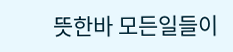뜻한바 모든일들이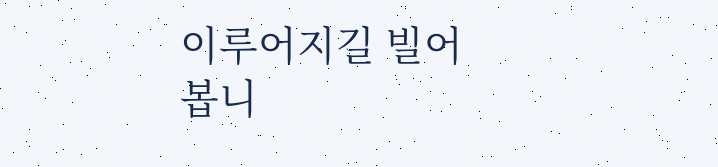이루어지길 빌어봅니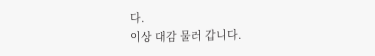다.
이상 대감 물러 갑니다.